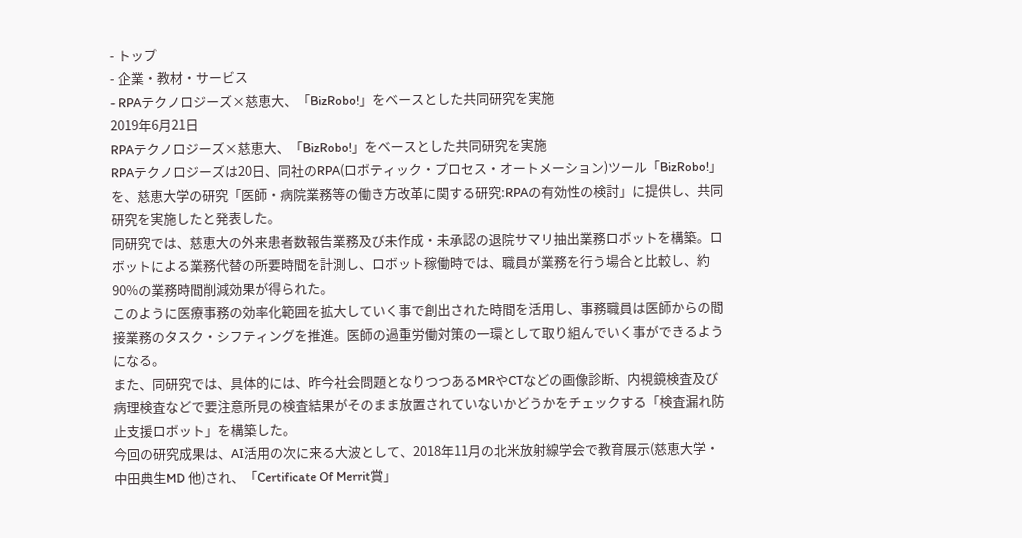- トップ
- 企業・教材・サービス
- RPAテクノロジーズ×慈恵大、「BizRobo!」をベースとした共同研究を実施
2019年6月21日
RPAテクノロジーズ×慈恵大、「BizRobo!」をベースとした共同研究を実施
RPAテクノロジーズは20日、同社のRPA(ロボティック・プロセス・オートメーション)ツール「BizRobo!」を、慈恵大学の研究「医師・病院業務等の働き方改革に関する研究:RPAの有効性の検討」に提供し、共同研究を実施したと発表した。
同研究では、慈恵大の外来患者数報告業務及び未作成・未承認の退院サマリ抽出業務ロボットを構築。ロボットによる業務代替の所要時間を計測し、ロボット稼働時では、職員が業務を行う場合と比較し、約90%の業務時間削減効果が得られた。
このように医療事務の効率化範囲を拡大していく事で創出された時間を活用し、事務職員は医師からの間接業務のタスク・シフティングを推進。医師の過重労働対策の一環として取り組んでいく事ができるようになる。
また、同研究では、具体的には、昨今社会問題となりつつあるMRやCTなどの画像診断、内視鏡検査及び病理検査などで要注意所見の検査結果がそのまま放置されていないかどうかをチェックする「検査漏れ防止支援ロボット」を構築した。
今回の研究成果は、AI活用の次に来る大波として、2018年11月の北米放射線学会で教育展示(慈恵大学・中田典生MD 他)され、「Certificate Of Merrit賞」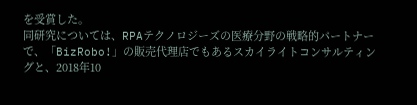を受賞した。
同研究については、RPAテクノロジーズの医療分野の戦略的パートナーで、「BizRobo!」の販売代理店でもあるスカイライトコンサルティングと、2018年10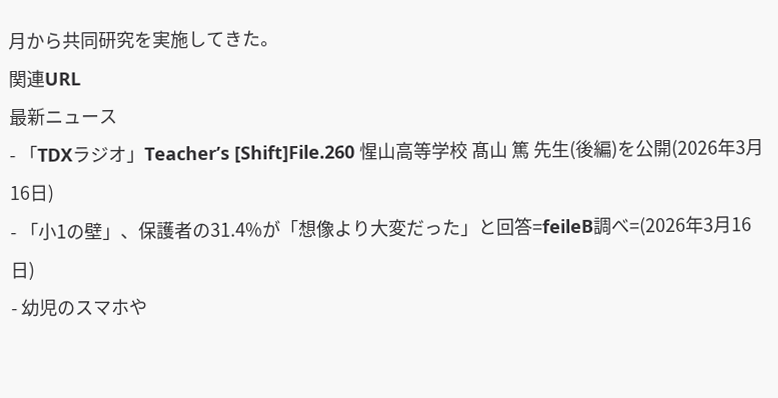月から共同研究を実施してきた。
関連URL
最新ニュース
- 「TDXラジオ」Teacher’s [Shift]File.260 惺山高等学校 髙山 篤 先生(後編)を公開(2026年3月16日)
- 「小1の壁」、保護者の31.4%が「想像より大変だった」と回答=feileB調べ=(2026年3月16日)
- 幼児のスマホや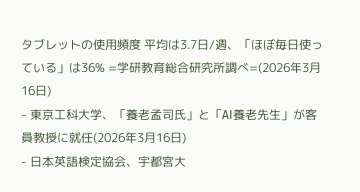タブレットの使用頻度 平均は3.7日/週、「ほぼ毎日使っている」は36% =学研教育総合研究所調べ=(2026年3月16日)
- 東京工科大学、「養老孟司氏」と「AI養老先生」が客員教授に就任(2026年3月16日)
- 日本英語検定協会、宇都宮大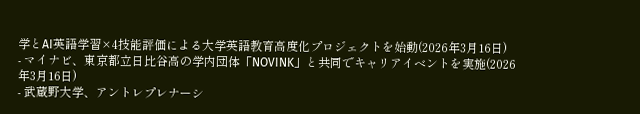学とAI英語学習×4技能評価による大学英語教育高度化プロジェクトを始動(2026年3月16日)
- マイナビ、東京都立日比谷高の学内団体「NOVINK」と共同でキャリアイベントを実施(2026年3月16日)
- 武蔵野大学、アントレプレナーシ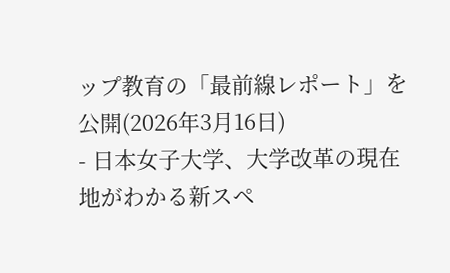ップ教育の「最前線レポート」を公開(2026年3月16日)
- 日本女子大学、大学改革の現在地がわかる新スペ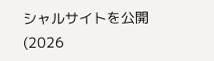シャルサイトを公開(2026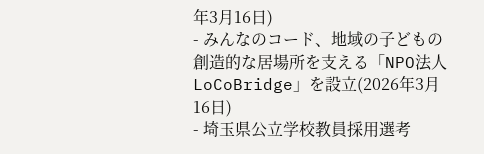年3月16日)
- みんなのコード、地域の子どもの創造的な居場所を支える「NPO法人 LoCoBridge」を設立(2026年3月16日)
- 埼玉県公立学校教員採用選考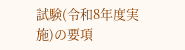試験(令和8年度実施)の要項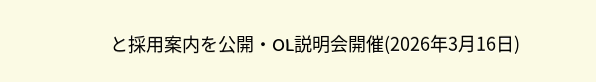と採用案内を公開・OL説明会開催(2026年3月16日)